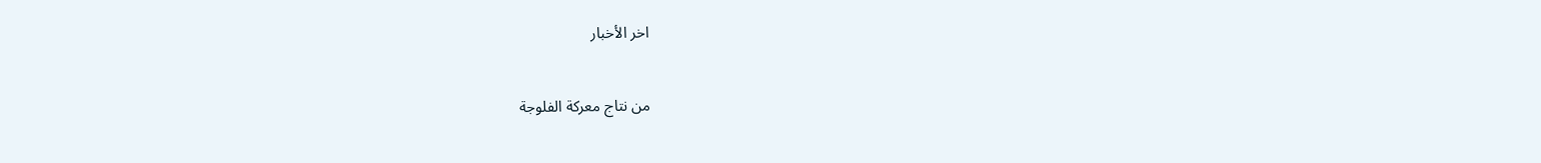اخر الأخبار

من نتاج معركة الفلوجة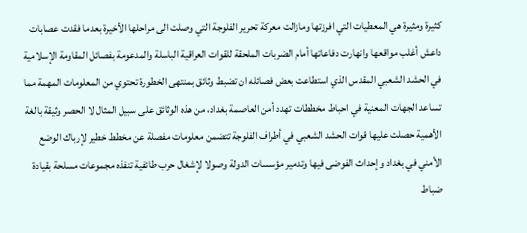كثيرة ومثيرة هي المعطيات التي افرزتها ومازالت معركة تحرير الفلوجة التي وصلت الى مراحلها الأخيرة بعدما فقدت عصابات داعش أغلب مواقعها وانهارت دفاعاتها أمام الضربات الملحقة للقوات العراقية الباسلة والمدعومة بفصائل المقاومة الإسلامية في الحشد الشعبي المقدس الذي استطاعت بعض فصائله ان تضبط وثائق بمنتهى الخطورة تحتوي من المعلومات المهمة مما تساعد الجهات المعنية في احباط مخططات تهدد أمن العاصمة بغداد، من هذه الوثائق على سبيل المثال لا الحصر وثيقة بالغة الأهمية حصلت عليها قوات الحشد الشعبي في أطراف الفلوجة تتضمن معلومات مفصلة عن مخطط خطير لإرباك الوضع الأمني في بغداد وإحداث الفوضى فيها وتدمير مؤسسات الدولة وصولا لإشغال حرب طائفية تنفذه مجموعات مسلحة بقيادة ضباط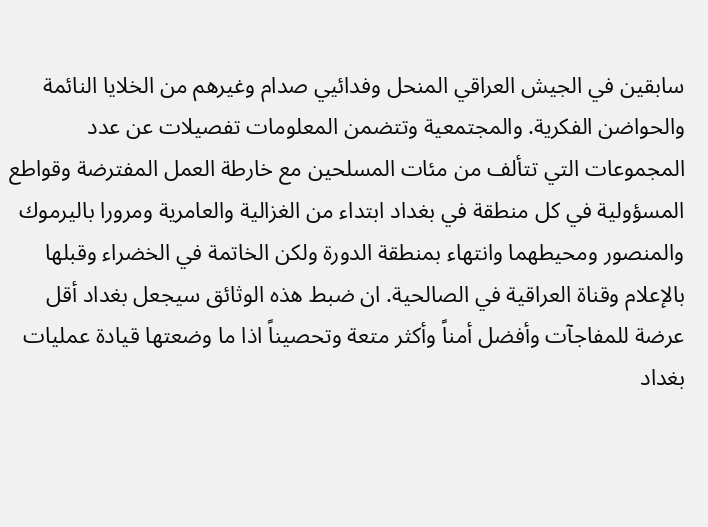سابقين في الجيش العراقي المنحل وفدائيي صدام وغيرهم من الخلايا النائمة والحواضن الفكرية. والمجتمعية وتتضمن المعلومات تفصيلات عن عدد المجموعات التي تتألف من مئات المسلحين مع خارطة العمل المفترضة وقواطع المسؤولية في كل منطقة في بغداد ابتداء من الغزالية والعامرية ومرورا باليرموك والمنصور ومحيطهما وانتهاء بمنطقة الدورة ولكن الخاتمة في الخضراء وقبلها بالإعلام وقناة العراقية في الصالحية. ان ضبط هذه الوثائق سيجعل بغداد أقل عرضة للمفاجآت وأفضل أمناً وأكثر متعة وتحصيناً اذا ما وضعتها قيادة عمليات بغداد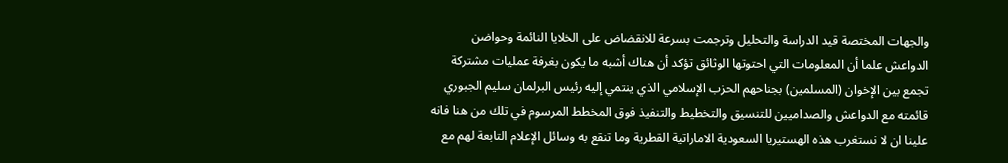والجهات المختصة قيد الدراسة والتحليل وترجمت بسرعة للانقضاض على الخلايا النائمة وحواضن الدواعش علما أن المعلومات التي احتوتها الوثائق تؤكد أن هناك أشبه ما يكون بغرفة عمليات مشتركة تجمع بين الإخوان (المسلمين) بجناحهم الحزب الإسلامي الذي ينتمي إليه رئيس البرلمان سليم الجبوري قائمته مع الدواعش والصداميين للتنسيق والتخطيط والتنفيذ فوق المخطط المرسوم في تلك من هنا فانه علينا ان لا نستغرب هذه الهستيريا السعودية الاماراتية القطرية وما تنقع به وسائل الإعلام التابعة لهم مع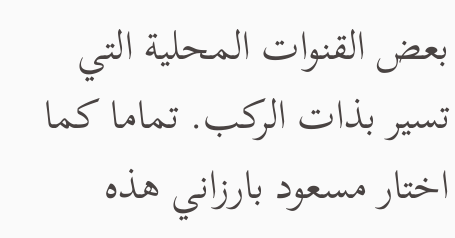بعض القنوات المحلية التي تسير بذات الركب. تماما كما اختار مسعود بارزاني هذه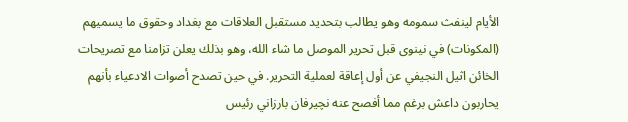الأيام لينفث سمومه وهو يطالب بتحديد مستقبل العلاقات مع بغداد وحقوق ما يسميهم (المكونات) في نينوى قبل تحرير الموصل ما شاء الله، وهو بذلك يعلن تزامنا مع تصريحات الخائن اثيل النجيفي عن أول إعاقة لعملية التحرير. في حين تصدح أصوات الادعياء بأنهم يحاربون داعش برغم مما أفصح عنه نچيرفان بارزاني رئيس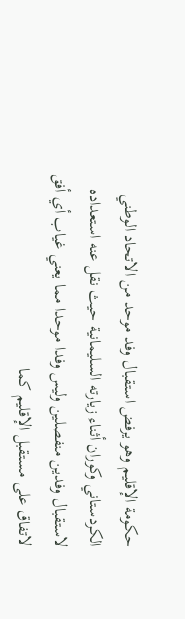حكومة الإقليم وهو يرفض استقبال وفد موحد من الاتحاد الوطني الكردستاني وكوران أثناء زيارته السليمانية حيث نقل عنه استعداده لاستقبال وفدين منفصلين وليس وفدا موحدا مما يعني غياب أي أفق لاتفاق على مستقبل الإقليم كما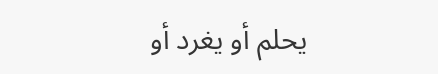يحلم أو يغرد أو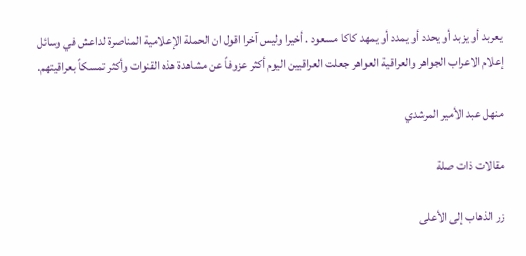يعربد أو يزبد أو يحدد أو يمدد أو يمهد كاكا مسعود . أخيرا وليس آخرا اقول ان الحملة الإعلامية المناصرة لداعش في وسائل إعلام الاعراب الجواهر والعراقية العواهر جعلت العراقيين اليوم أكثر عزوفاً عن مشاهدة هذه القنوات وأكثر تمسكاً بعراقيتهم.

منهل عبد الأمير المرشدي

مقالات ذات صلة

زر الذهاب إلى الأعلى